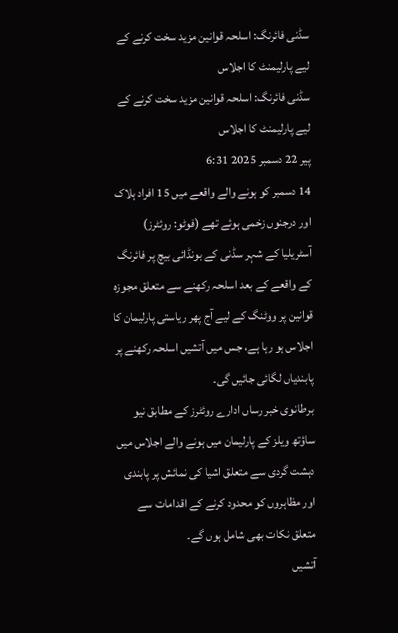سڈنی فائرنگ: اسلحہ قوانین مزید سخت کرنے کے لیے پارلیمنٹ کا اجلاس
سڈنی فائرنگ: اسلحہ قوانین مزید سخت کرنے کے لیے پارلیمنٹ کا اجلاس
پیر 22 دسمبر 2025 6:31
14 دسمبر کو ہونے والے واقعے میں 15 افراد ہلاک اور درجنوں زخمی ہوئے تھے (فوٹو: روئٹرز)
آسٹریلیا کے شہر سڈنی کے بونڈائی بیچ پر فائرنگ کے واقعے کے بعد اسلحہ رکھنے سے متعلق مجوزہ قوانین پر ووٹنگ کے لیے آج پھر ریاستی پارلیمان کا اجلاس ہو رہا ہے، جس میں آتشیں اسلحہ رکھنے پر پابندیاں لگائی جائیں گی۔
برطانوی خبر رساں ادارے روئٹرز کے مطابق نیو ساؤتھ ویلز کے پارلیمان میں ہونے والے اجلاس میں دہشت گردی سے متعلق اشیا کی نمائش پر پابندی اور مظاہروں کو محدود کرنے کے اقدامات سے متعلق نکات بھی شامل ہوں گے۔
آتشیں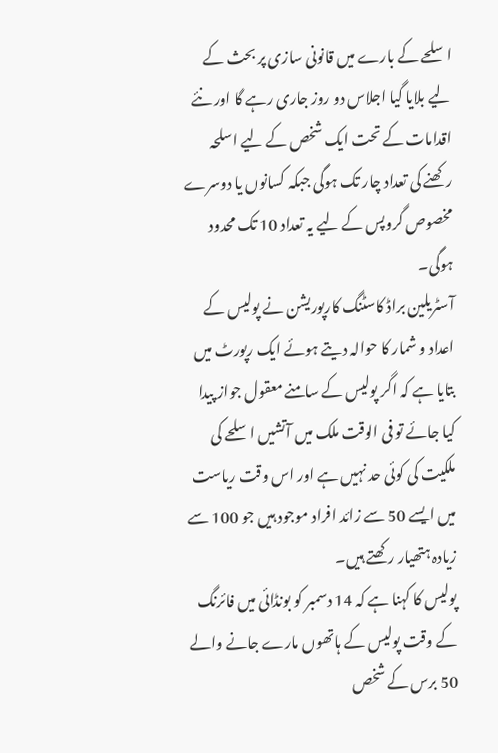اسلحے کے بارے میں قانونی سازی پر بحث کے لیے بلایا گیا اجلاس دو روز جاری رہے گا اور نئے اقدامات کے تحت ایک شخص کے لیے اسلحہ رکھنے کی تعداد چار تک ہوگی جبکہ کسانوں یا دوسرے مخصوص گروپس کے لیے یہ تعداد 10 تک محدود ہوگی۔
آسٹریلین براڈ کاسٹنگ کارپوریشن نے پولیس کے اعداد و شمار کا حوالہ دیتے ہوئے ایک رپورٹ میں بتایا ہے کہ اگر پولیس کے سامنے معقول جواز پیدا کیا جائے تو فی الوقت ملک میں آتشیں اسلحے کی ملکیت کی کوئی حد نہیں ہے اور اس وقت ریاست میں ایسے 50 سے زائد افراد موجود ہیں جو 100 سے زیادہ ہتھیار رکھتے ہیں۔
پولیس کا کہنا ہے کہ 14 دسمبر کو بونڈائی میں فائرنگ کے وقت پولیس کے ہاتھوں مارے جانے والے 50 برس کے شخص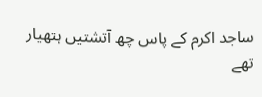ساجد اکرم کے پاس چھ آتشتیں ہتھیار تھے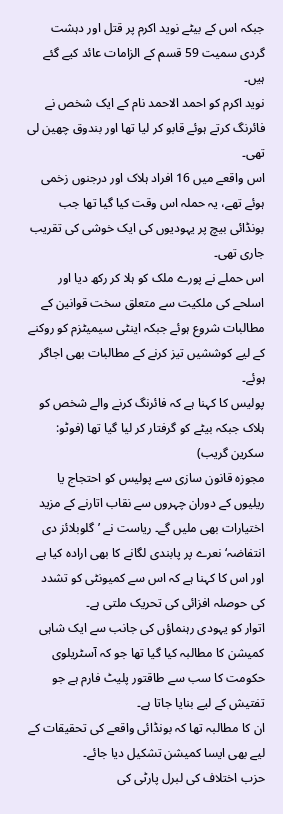جبکہ اس کے بیٹے نوید اکرم پر قتل اور دہشت گردی سمیت 59 قسم کے الزامات عائد کیے گئے ہیں۔
نوید اکرم کو احمد الاحمد نام کے ایک شخص نے فائرنگ کرتے ہوئے قابو کر لیا تھا اور بندوق چھین لی تھی۔
اس واقعے میں 16 افراد ہلاک اور درجنوں زخمی ہوئے تھے، یہ حملہ اس وقت کیا گیا تھا جب بونڈائی بیچ پر یہودیوں کی ایک خوشی کی تقریب جاری تھی۔
اس حملے نے پورے ملک کو ہلا کر رکھ دیا اور اسلحے کی ملکیت سے متعلق سخت قوانین کے مطالبات شروع ہوئے جبکہ اینٹی سیمیٹزم کو روکنے کے لیے کوششیں تیز کرنے کے مطالبات بھی اجاگر ہوئے۔
پولیس کا کہنا ہے کہ فائرنگ کرنے والے شخص کو ہلاک جبکہ بیٹے کو گرفتار کر لیا گیا تھا (فوٹو: سکرین گریب)
مجوزہ قانون سازی سے پولیس کو احتجاج یا ریلیوں کے دوران چہروں سے نقاب اتارنے کے مزید اختیارات بھی ملیں گے۔ ریاست نے ’گلوبلائز دی انتفاضہ‘ نعرے پر پابندی لگانے کا بھی ارادہ کیا ہے اور اس کا کہنا ہے کہ اس سے کمیونٹی کو تشدد کی حوصلہ افزائی کی تحریک ملتی ہے۔
اتوار کو یہودی رہنماؤں کی جانب سے ایک شاہی کمیشن کا مطالبہ کیا گیا تھا جو کہ آسٹریلوی حکومت کا سب سے طاقتور پلیٹ فارم ہے جو تفتیش کے لیے بنایا جاتا ہے۔
ان کا مطالبہ تھا کہ بونڈائی واقعے کی تحقیقات کے لیے بھی ایسا کمیشن تشکیل دیا جائے۔
حزب اختلاف کی لبرل پارٹی کی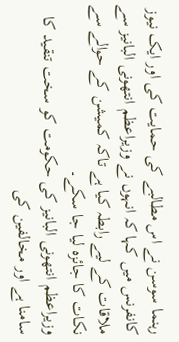رہنما سوسن نے اس مطالبے کی حمایت کی اور ایک نیوز کانفرنس میں کہا کہ انہوں نے وزیراعظم انتھونی البانیز سے ملاقات کے لیے رابطہ کیا ہے تاکہ کمیشن کے حوالے سے نکات کا جائزہ لیا جا سکے۔
وزیراعظم انتھونی البانیز کی حکومت کو سخت تنقید کا سامنا ہے اور مخالفین کی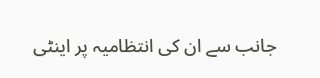جانب سے ان کی انتظامیہ پر اینٹی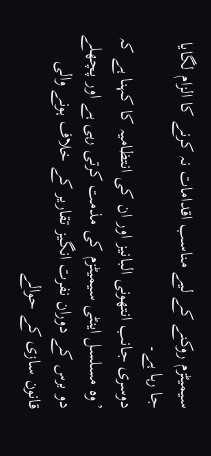سیمیٹزم روکنے کے لیے مناسب اقدامات نہ کرنے کا الزام لگایا جا رہا ہے۔
دوسری جانب انتھونی البانیز اور ان کی انتظامیہ کا کہنا ہے کہ ’وہ مسلسل اینٹی سیمیٹزم کی مذمت کرتی رہی ہے اور پچھلے دو برس کے دوران نفرت انگیز تقاریر کے خلاف ہونے والی قانون سازی کے حوالے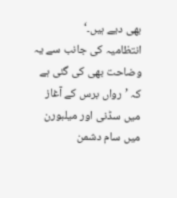بھی دیے ہیں۔‘
انتظامیہ کی جانب سے یہ وضاحت بھی کی گئی ہے کہ ’رواں برس کے آغاز میں سڈنی اور میلبورن میں سام دشمن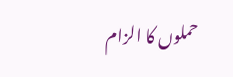حملوں کا الزام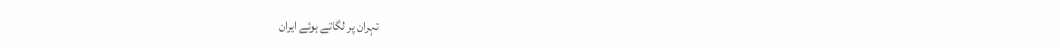تہران پر لگاتے ہوئے ایران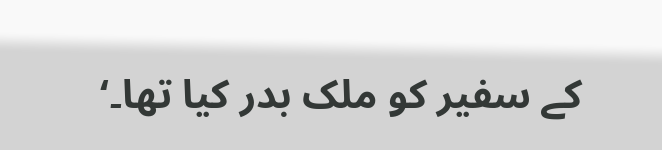کے سفیر کو ملک بدر کیا تھا۔‘